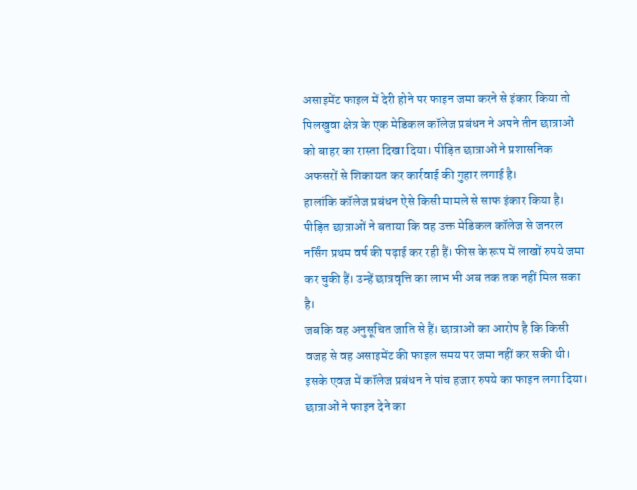असाइमेंट फाइल में देरी होने पर फाइन जमा करने से इंकार किया तो पिलखुवा क्षेत्र के एक मेडिकल कॉलेज प्रबंधन ने अपने तीन छात्राओं को बाहर का रास्ता दिखा दिया। पीड़ित छात्राओं ने प्रशासनिक अफसरों से शिकायत कर कार्रवाई की गुहार लगाई है।
हालांकि कॉलेज प्रबंधन ऐसे किसी मामले से साफ इंकार किया है। पीड़ित छात्राओं ने बताया कि वह उक्त मेडिकल कॉलेज से जनरल नर्सिंग प्रथम वर्ष की पढ़ाई कर रही हैं। फीस के रूप में लाखों रुपये जमा कर चुकी हैं। उन्हें छात्रवृत्ति का लाभ भी अब तक तक नहीं मिल सका है।
जबकि वह अनुसूचित जाति से हैं। छात्राओं का आरोप है कि किसी वजह से वह असाइमेंट की फाइल समय पर जमा नहीं कर सकी थी। इसके एवज में कॉलेज प्रबंधन ने पांच हजार रुपये का फाइन लगा दिया।
छात्राओं ने फाइन देने का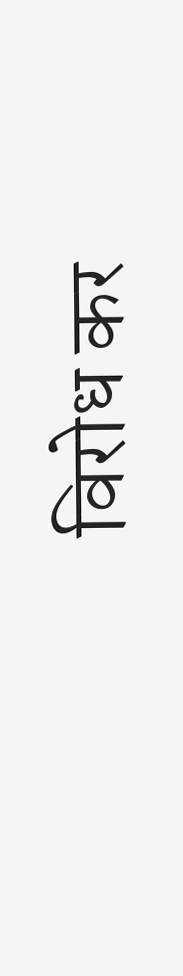विरोध कर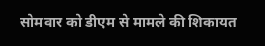सोमवार को डीएम से मामले की शिकायत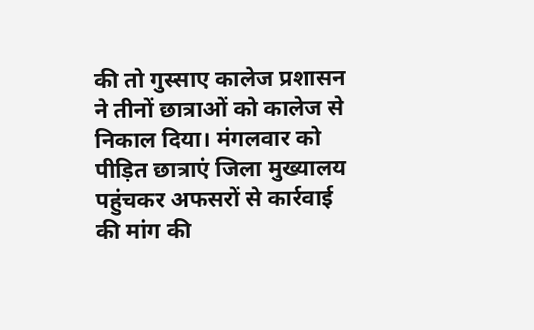की तो गुस्साए कालेज प्रशासन ने तीनों छात्राओं को कालेज से निकाल दिया। मंगलवार को पीड़ित छात्राएं जिला मुख्यालय पहुंचकर अफसरों से कार्रवाई की मांग की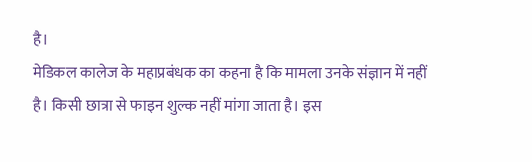है।
मेडिकल कालेज के महाप्रबंधक का कहना है कि मामला उनके संज्ञान में नहीं है। किसी छात्रा से फाइन शुल्क नहीं मांगा जाता है। इस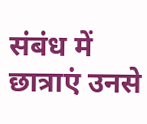संबंध में छात्राएं उनसे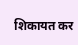शिकायत कर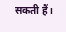सकती हैं।